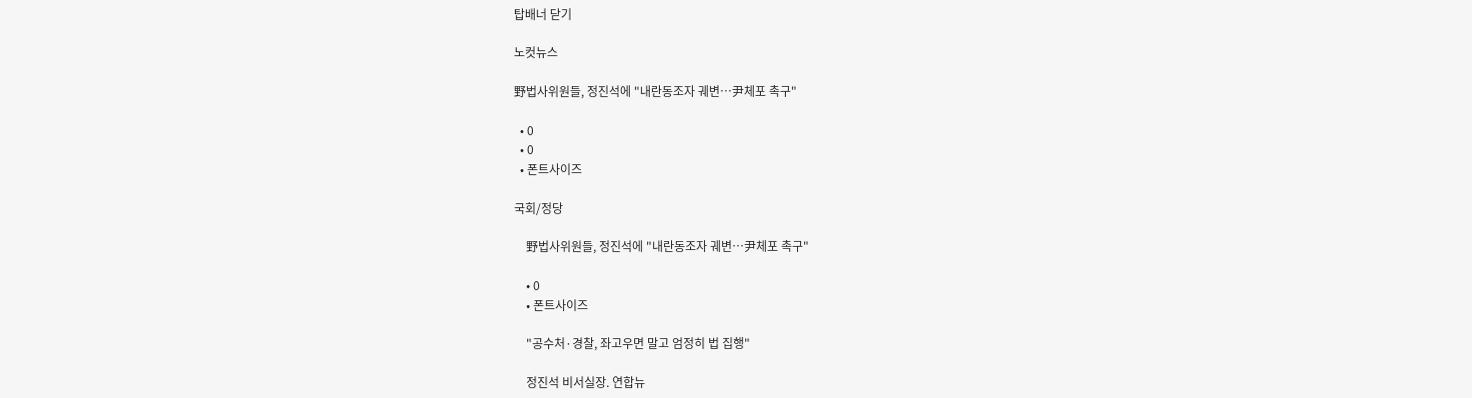탑배너 닫기

노컷뉴스

野법사위원들, 정진석에 "내란동조자 궤변…尹체포 촉구"

  • 0
  • 0
  • 폰트사이즈

국회/정당

    野법사위원들, 정진석에 "내란동조자 궤변…尹체포 촉구"

    • 0
    • 폰트사이즈

    "공수처·경찰, 좌고우면 말고 엄정히 법 집행"

    정진석 비서실장. 연합뉴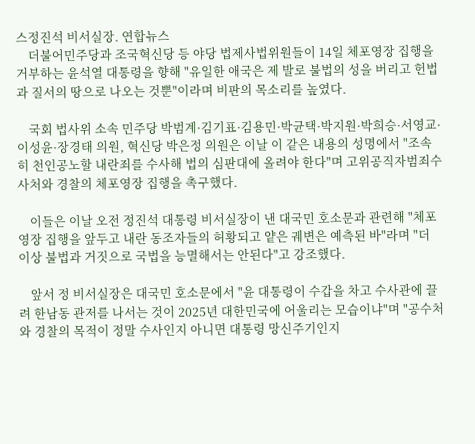스정진석 비서실장. 연합뉴스
    더불어민주당과 조국혁신당 등 야당 법제사법위원들이 14일 체포영장 집행을 거부하는 윤석열 대통령을 향해 "유일한 애국은 제 발로 불법의 성을 버리고 헌법과 질서의 땅으로 나오는 것뿐"이라며 비판의 목소리를 높였다.

    국회 법사위 소속 민주당 박범계·김기표·김용민·박균택·박지원·박희승·서영교·이성윤·장경태 의원, 혁신당 박은정 의원은 이날 이 같은 내용의 성명에서 "조속히 천인공노할 내란죄를 수사해 법의 심판대에 올려야 한다"며 고위공직자범죄수사처와 경찰의 체포영장 집행을 촉구했다.

    이들은 이날 오전 정진석 대통령 비서실장이 낸 대국민 호소문과 관련해 "체포영장 집행을 앞두고 내란 동조자들의 허황되고 얕은 궤변은 예측된 바"라며 "더 이상 불법과 거짓으로 국법을 능멸해서는 안된다"고 강조했다.

    앞서 정 비서실장은 대국민 호소문에서 "윤 대통령이 수갑을 차고 수사관에 끌려 한남동 관저를 나서는 것이 2025년 대한민국에 어울리는 모습이냐"며 "공수처와 경찰의 목적이 정말 수사인지 아니면 대통령 망신주기인지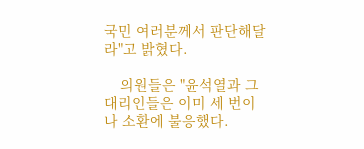국민 여러분께서 판단해달라"고 밝혔다.

    의원들은 "윤석열과 그 대리인들은 이미 세 번이나 소환에 불응했다.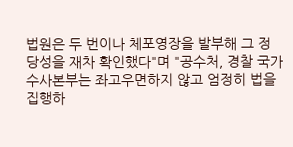법원은 두 번이나 체포영장을 발부해 그 정당성을 재차 확인했다"며 "공수처, 경찰 국가수사본부는 좌고우면하지 않고 엄정히 법을 집행하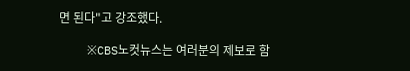면 된다"고 강조했다.

    ※CBS노컷뉴스는 여러분의 제보로 함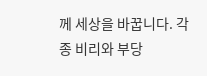께 세상을 바꿉니다. 각종 비리와 부당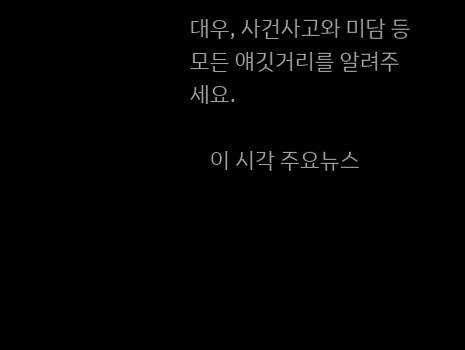대우, 사건사고와 미담 등 모든 얘깃거리를 알려주세요.

    이 시각 주요뉴스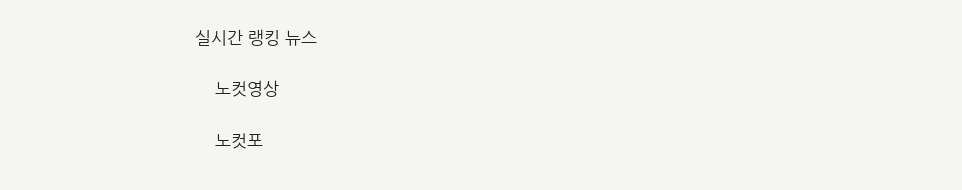실시간 랭킹 뉴스

    노컷영상

    노컷포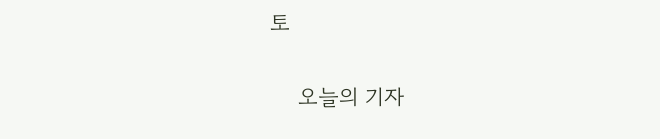토

    오늘의 기자